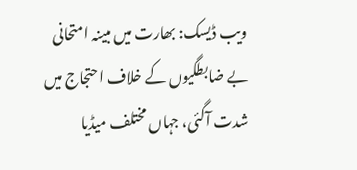ویب ڈیسک: بھارت میں مبینہ امتحانی بے ضابطگیوں کے خلاف احتجاج میں شدت آگئی، جہاں مختلف میڈیا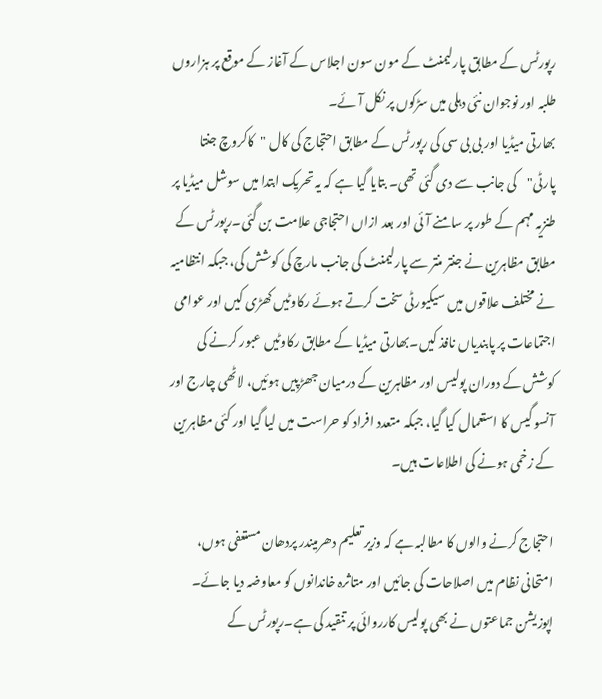رپورٹس کے مطابق پارلیمنٹ کے مون سون اجلاس کے آغاز کے موقع پر ہزاروں طلبہ اور نوجوان نئی دہلی میں سڑکوں پر نکل آئے۔
بھارتی میڈیا اور بی بی سی کی رپورٹس کے مطابق احتجاج کی کال "کاکروچ جنتا پارٹی"کی جانب سے دی گئی تھی۔ بتایا گیا ہے کہ یہ تحریک ابتدا میں سوشل میڈیا پر طنزیہ مہم کے طور پر سامنے آئی اور بعد ازاں احتجاجی علامت بن گئی۔رپورٹس کے مطابق مظاہرین نے جنتر منتر سے پارلیمنٹ کی جانب مارچ کی کوشش کی، جبکہ انتظامیہ نے مختلف علاقوں میں سیکیورٹی سخت کرتے ہوئے رکاوٹیں کھڑی کیں اور عوامی اجتماعات پر پابندیاں نافذ کیں۔بھارتی میڈیا کے مطابق رکاوٹیں عبور کرنے کی کوشش کے دوران پولیس اور مظاہرین کے درمیان جھڑپیں ہوئیں، لاٹھی چارج اور آنسو گیس کا استعمال کیا گیا، جبکہ متعدد افراد کو حراست میں لیا گیا اور کئی مظاہرین کے زخمی ہونے کی اطلاعات ہیں۔

احتجاج کرنے والوں کا مطالبہ ہے کہ وزیر تعلیم دھرمیندر پردھان مستعفی ہوں، امتحانی نظام میں اصلاحات کی جائیں اور متاثرہ خاندانوں کو معاوضہ دیا جائے۔ اپوزیشن جماعتوں نے بھی پولیس کارروائی پر تنقید کی ہے۔رپورٹس کے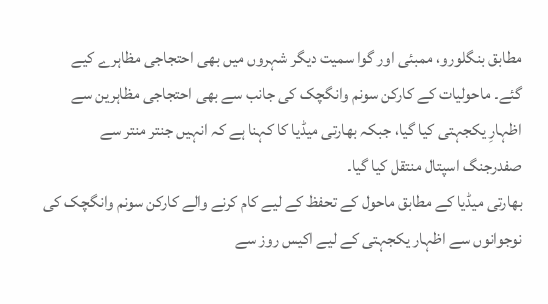مطابق بنگلورو، ممبئی اور گوا سمیت دیگر شہروں میں بھی احتجاجی مظاہرے کیے گئے۔ ماحولیات کے کارکن سونم وانگچک کی جانب سے بھی احتجاجی مظاہرین سے اظہارِ یکجہتی کیا گیا، جبکہ بھارتی میڈیا کا کہنا ہے کہ انہیں جنتر منتر سے صفدرجنگ اسپتال منتقل کیا گیا۔
بھارتی میڈیا کے مطابق ماحول کے تحفظ کے لیے کام کرنے والے کارکن سونم وانگچک کی نوجوانوں سے اظہار یکجہتی کے لیے اکیس روز سے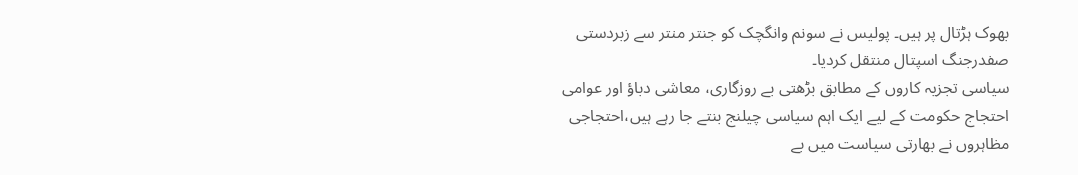بھوک ہڑتال پر ہیں۔ پولیس نے سونم وانگچک کو جنتر منتر سے زبردستی صفدرجنگ اسپتال منتقل کردیا۔
سیاسی تجزیہ کاروں کے مطابق بڑھتی بے روزگاری، معاشی دباؤ اور عوامی احتجاج حکومت کے لیے ایک اہم سیاسی چیلنج بنتے جا رہے ہیں،احتجاجی مظاہروں نے بھارتی سیاست میں بے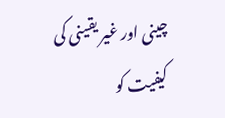چینی اور غیر یقینی کی کیفیت کو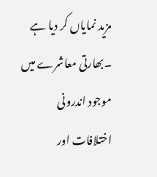مزید نمایاں کر دیا ہے ۔بھارتی معاشرے میں موجود اندرونی اختلافات اور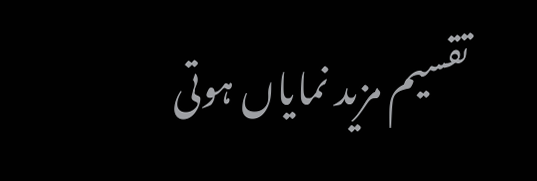تقسیم مزید نمایاں ہوتی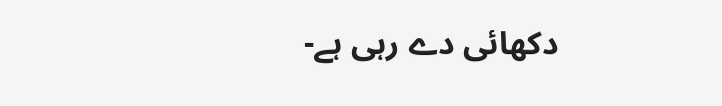دکھائی دے رہی ہے-